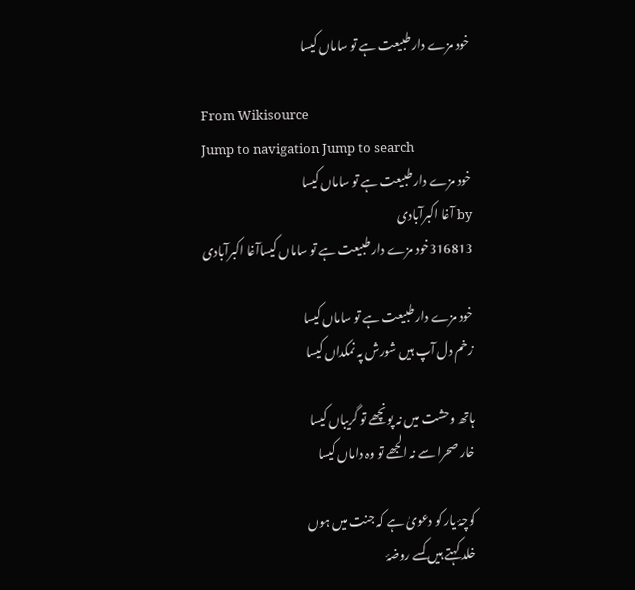خود مزے دار طبیعت ہے تو ساماں کیسا

From Wikisource
Jump to navigation Jump to search
خود مزے دار طبیعت ہے تو ساماں کیسا
by آغا اکبرآبادی
316813خود مزے دار طبیعت ہے تو ساماں کیساآغا اکبرآبادی

خود مزے دار طبیعت ہے تو ساماں کیسا
زخم دل آپ ہیں شورش پہ نمکداں کیسا

ہاتھ وحشت میں نہ پونچھے تو گریباں کیسا
خار صحرا سے نہ الجھے تو وہ داماں کیسا

کوچۂ یار کو دعویٰ ہے کہ جنت میں ہوں
خلد کہتے ہیں کسے روضۂ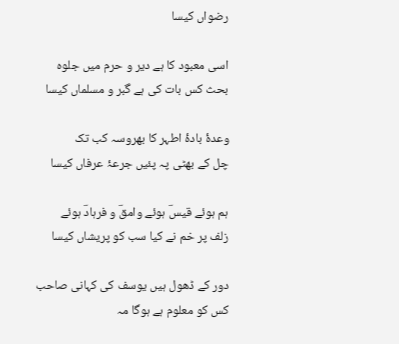رضواں کیسا

اسی معبود کا ہے دیر و حرم میں جلوہ
بحث کس بات کی ہے گبر و مسلماں کیسا

وعدۂ بادۂ اطہر کا بھروسہ کب تک
چل کے بھٹی پہ پئیں جرعۂ عرفاں کیسا

ہم ہوئے قیسؔ ہوئے وامقؔ و فرہادؔ ہوئے
زلف پر خم نے کیا سب کو پریشاں کیسا

دور کے ڈھول ہیں یوسف کی کہانی صاحب
کس کو معلوم ہے ہوگا مہ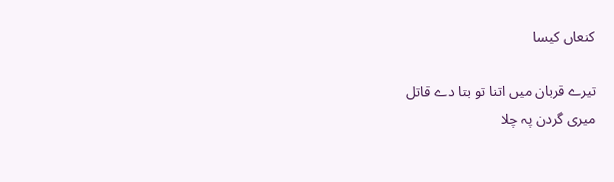کنعاں کیسا

تیرے قربان میں اتنا تو بتا دے قاتل
میری گردن پہ چلا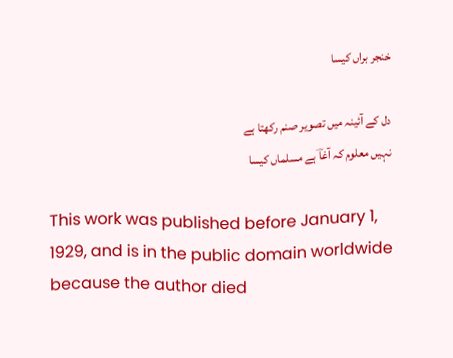خنجر براں کیسا

دل کے آئینہ میں تصویر صنم رکھتا ہے
نہیں معلوم کہ آغاؔ ہے مسلماں کیسا

This work was published before January 1, 1929, and is in the public domain worldwide because the author died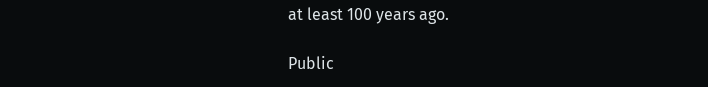at least 100 years ago.

Public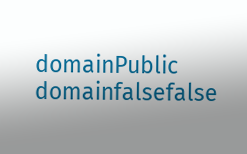domainPublic domainfalsefalse